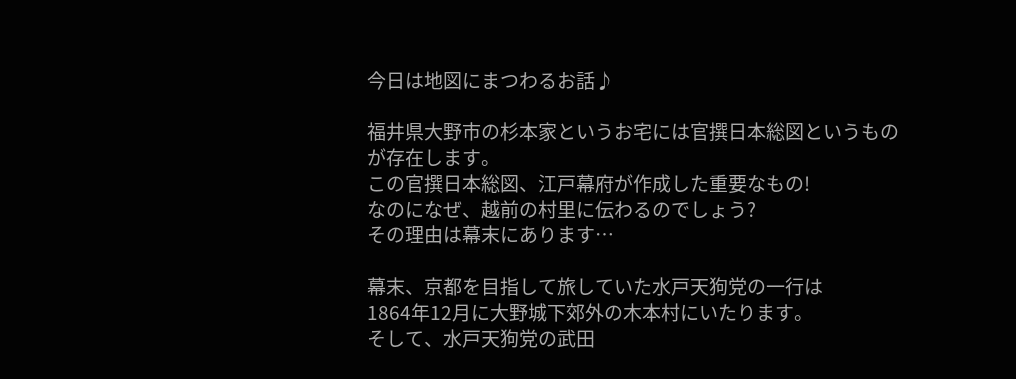今日は地図にまつわるお話♪

福井県大野市の杉本家というお宅には官撰日本総図というものが存在します。
この官撰日本総図、江戸幕府が作成した重要なもの!
なのになぜ、越前の村里に伝わるのでしょう?
その理由は幕末にあります…

幕末、京都を目指して旅していた水戸天狗党の一行は
1864年12月に大野城下郊外の木本村にいたります。
そして、水戸天狗党の武田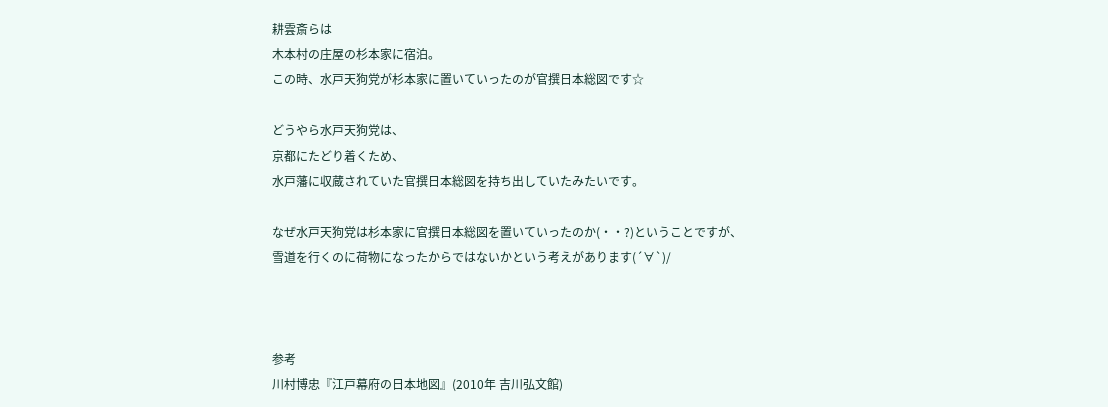耕雲斎らは
木本村の庄屋の杉本家に宿泊。
この時、水戸天狗党が杉本家に置いていったのが官撰日本総図です☆

どうやら水戸天狗党は、
京都にたどり着くため、
水戸藩に収蔵されていた官撰日本総図を持ち出していたみたいです。

なぜ水戸天狗党は杉本家に官撰日本総図を置いていったのか(・・?)ということですが、
雪道を行くのに荷物になったからではないかという考えがあります(´∀`)/



参考
川村博忠『江戸幕府の日本地図』(2010年 吉川弘文館)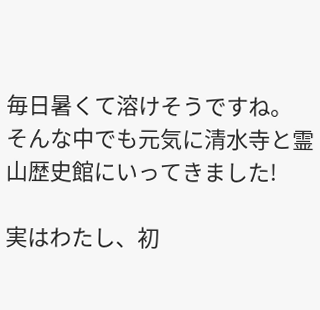毎日暑くて溶けそうですね。
そんな中でも元気に清水寺と霊山歴史館にいってきました!

実はわたし、初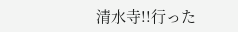清水寺!!行った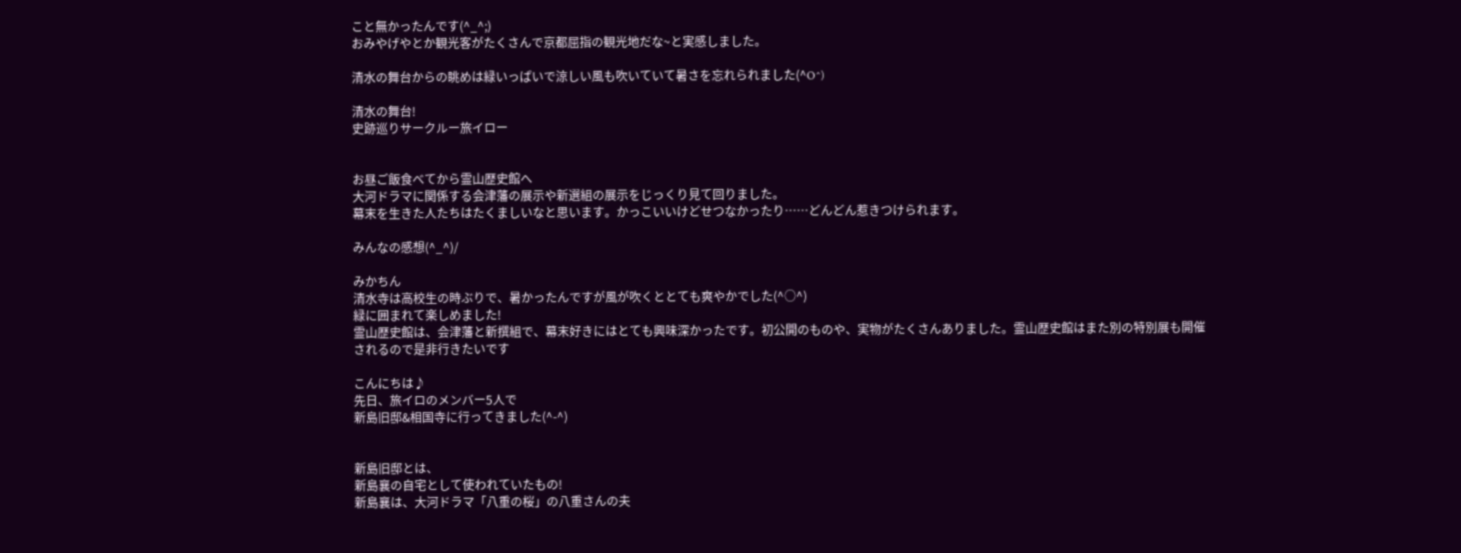こと無かったんです(^_^;)
おみやげやとか観光客がたくさんで京都屈指の観光地だな~と実感しました。

清水の舞台からの眺めは緑いっぱいで涼しい風も吹いていて暑さを忘れられました(^O^)

清水の舞台!
史跡巡りサークルー旅イロー


お昼ご飯食べてから霊山歴史館へ
大河ドラマに関係する会津藩の展示や新選組の展示をじっくり見て回りました。
幕末を生きた人たちはたくましいなと思います。かっこいいけどせつなかったり……どんどん惹きつけられます。

みんなの感想(^_^)/

みかちん
清水寺は高校生の時ぶりで、暑かったんですが風が吹くととても爽やかでした(^○^)
緑に囲まれて楽しめました!
霊山歴史館は、会津藩と新撰組で、幕末好きにはとても興味深かったです。初公開のものや、実物がたくさんありました。霊山歴史館はまた別の特別展も開催されるので是非行きたいです

こんにちは♪
先日、旅イロのメンバー5人で
新島旧邸&相国寺に行ってきました(^-^)


新島旧邸とは、
新島襄の自宅として使われていたもの!
新島襄は、大河ドラマ「八重の桜」の八重さんの夫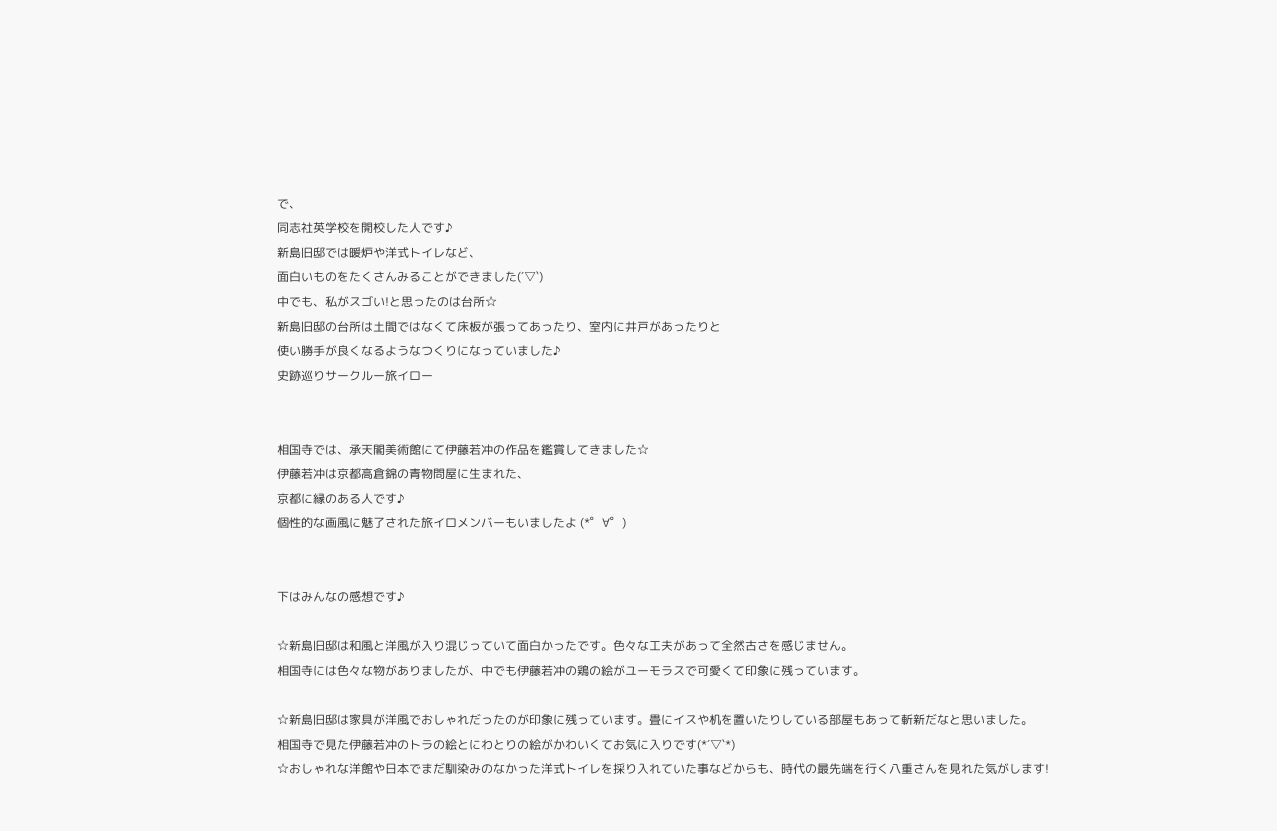で、
同志社英学校を開校した人です♪
新島旧邸では暖炉や洋式トイレなど、
面白いものをたくさんみることができました(´▽`)
中でも、私がスゴい!と思ったのは台所☆
新島旧邸の台所は土間ではなくて床板が張ってあったり、室内に井戸があったりと
使い勝手が良くなるようなつくりになっていました♪
史跡巡りサークルー旅イロー


相国寺では、承天閣美術館にて伊藤若冲の作品を鑑賞してきました☆
伊藤若冲は京都高倉錦の青物問屋に生まれた、
京都に縁のある人です♪
個性的な画風に魅了された旅イロメンバーもいましたよ (*゜∀゜)


下はみんなの感想です♪

☆新島旧邸は和風と洋風が入り混じっていて面白かったです。色々な工夫があって全然古さを感じません。
相国寺には色々な物がありましたが、中でも伊藤若冲の鶏の絵がユーモラスで可愛くて印象に残っています。

☆新島旧邸は家具が洋風でおしゃれだったのが印象に残っています。畳にイスや机を置いたりしている部屋もあって斬新だなと思いました。
相国寺で見た伊藤若冲のトラの絵とにわとりの絵がかわいくてお気に入りです(*´▽`*)
☆おしゃれな洋館や日本でまだ馴染みのなかった洋式トイレを採り入れていた事などからも、時代の最先端を行く八重さんを見れた気がします!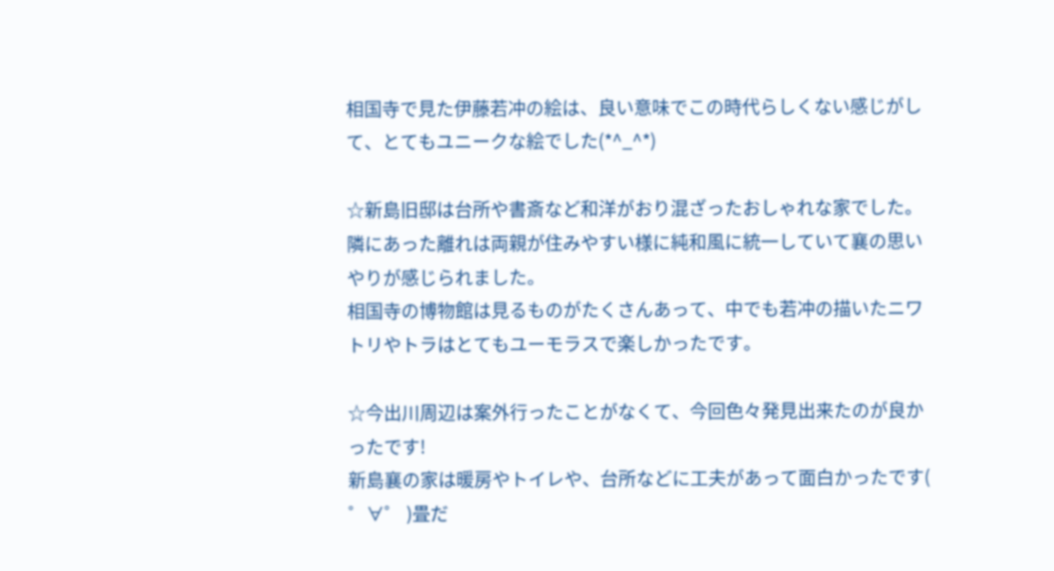相国寺で見た伊藤若冲の絵は、良い意味でこの時代らしくない感じがして、とてもユニークな絵でした(*^_^*)

☆新島旧邸は台所や書斎など和洋がおり混ざったおしゃれな家でした。隣にあった離れは両親が住みやすい様に純和風に統一していて襄の思いやりが感じられました。
相国寺の博物館は見るものがたくさんあって、中でも若冲の描いたニワトリやトラはとてもユーモラスで楽しかったです。

☆今出川周辺は案外行ったことがなくて、今回色々発見出来たのが良かったです!
新島襄の家は暖房やトイレや、台所などに工夫があって面白かったです( ゜∀゜ )畳だ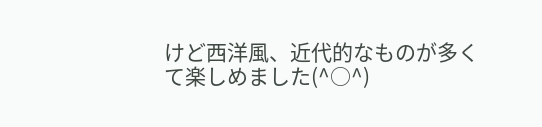けど西洋風、近代的なものが多くて楽しめました(^○^)